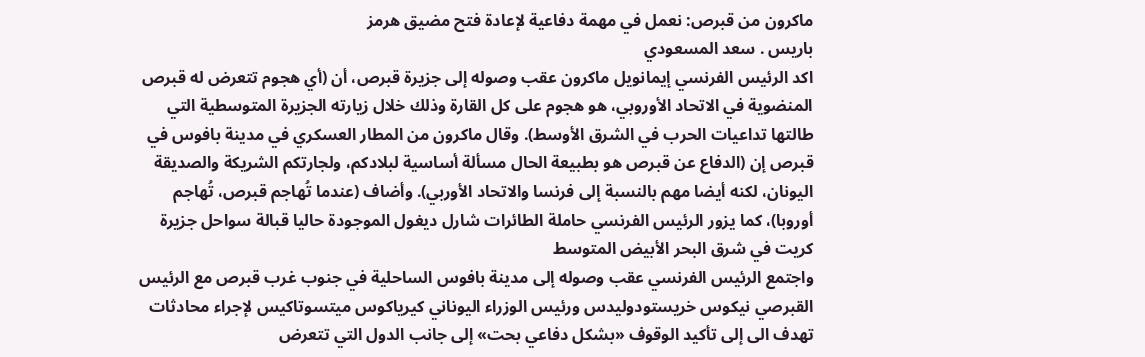ماكرون من قبرص: نعمل في مهمة دفاعية لإعادة فتح مضيق هرمز
باريس . سعد المسعودي
اكد الرئيس الفرنسي إيمانويل ماكرون عقب وصوله إلى جزيرة قبرص، أن (أي هجوم تتعرض له قبرص المنضوية في الاتحاد الأوروبي، هو هجوم على كل القارة وذلك خلال زيارته الجزيرة المتوسطية التي طالتها تداعيات الحرب في الشرق الأوسط). وقال ماكرون من المطار العسكري في مدينة بافوس في قبرص إن (الدفاع عن قبرص هو بطبيعة الحال مسألة أساسية لبلادكم، ولجارتكم الشريكة والصديقة اليونان، لكنه أيضا مهم بالنسبة إلى فرنسا والاتحاد الأوربي). وأضاف (عندما تُهاجم قبرص، تُهاجم أوروبا)، كما يزور الرئيس الفرنسي حاملة الطائرات شارل ديغول الموجودة حاليا قبالة سواحل جزيرة كريت في شرق البحر الأبيض المتوسط
واجتمع الرئيس الفرنسي عقب وصوله إلى مدينة بافوس الساحلية في جنوب غرب قبرص مع الرئيس القبرصي نيكوس خريستودوليدس ورئيس الوزراء اليوناني كيرياكوس ميتسوتاكيس لإجراء محادثات تهدف الى إلى تأكيد الوقوف «بشكل دفاعي بحت» إلى جانب الدول التي تتعرض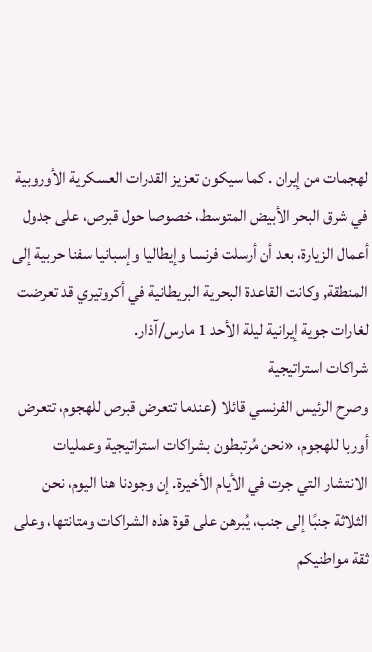لهجمات من إيران . كما سيكون تعزيز القدرات العسكرية الأوروبية في شرق البحر الأبيض المتوسط، خصوصا حول قبرص، على جدول أعمال الزيارة، بعد أن أرسلت فرنسا وإيطاليا وإسبانيا سفنا حربية إلى المنطقة, وكانت القاعدة البحرية البريطانية في أكروتيري قد تعرضت لغارات جوية إيرانية ليلة الأحد 1 مارس/آذار.
شراكات استراتيجية
وصرح الرئيس الفرنسي قائلا (عندما تتعرض قبرص للهجوم، تتعرض أوربا للهجوم، «نحن مُرتبطون بشراكات استراتيجية وعمليات الانتشار التي جرت في الأيام الأخيرة. إن وجودنا هنا اليوم، نحن الثلاثة جنبًا إلى جنب، يُبرهن على قوة هذه الشراكات ومتانتها، وعلى ثقة مواطنيكم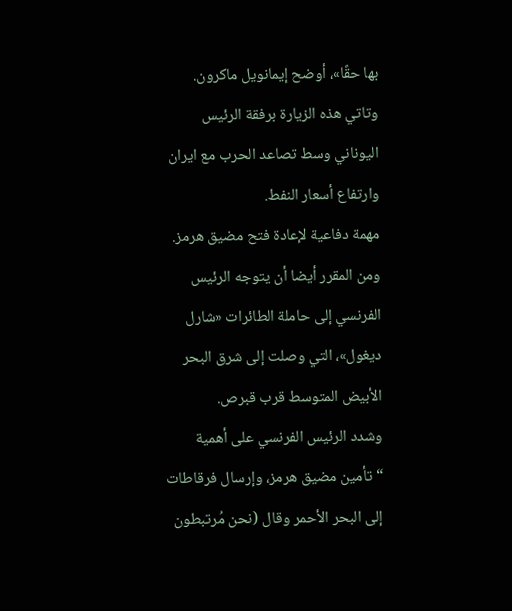بها حقًا»، أوضح إيمانويل ماكرون.
وتاتي هذه الزيارة برفقة الرئيس اليوناني وسط تصاعد الحرب مع ايران وارتفاع أسعار النفط.
مهمة دفاعية لإعادة فتح مضيق هرمز.
ومن المقرر أيضا أن يتوجه الرئيس الفرنسي إلى حاملة الطائرات «شارل ديغول»، التي وصلت إلى شرق البحر الأبيض المتوسط قرب قبرص.
وشدد الرئيس الفرنسي على أهمية “تأمين مضيق هرمز، وإرسال فرقاطات إلى البحر الأحمر وقال (نحن مُرتبطون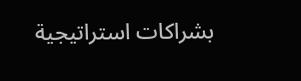بشراكات استراتيجية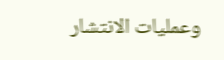وعمليات الانتشار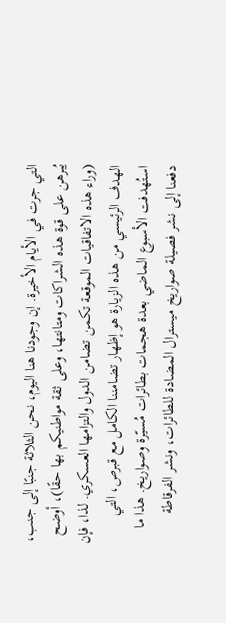التي جرت في الأيام الأخيرة. إن وجودنا هنا اليوم، نحن الثلاثة جنبًا إلى جنب، يُبرهن على قوة هذه الشراكات ومتانتها، وعلى ثقة مواطنيكم بها حقًا)، أوضح (وراء هذه الاتفاقيات الموقعة تكمن تضامن الدول والتزامها العسكري. لذا، فإن الهدف الرئيسي من هذه الزيارة هو إظهار تضامننا الكامل مع قبرص، التي استُهدفت الأسبوع الماضي بعدة هجمات بطائرات مُسيّرة وصواريخ. هذا ما دفعنا إلى نشر فصيلة صواريخ ميسترال المضادة للطائرات، ونشر الفرقاطة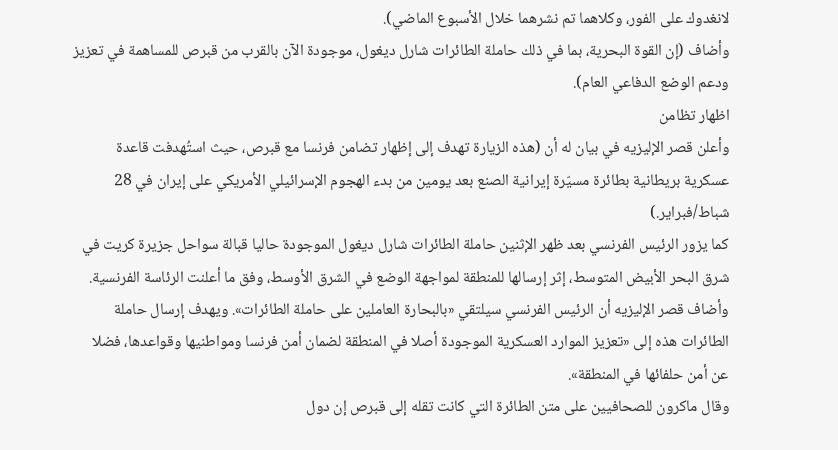لانغدوك على الفور، وكلاهما تم نشرهما خلال الأسبوع الماضي).
وأضاف (إن القوة البحرية، بما في ذلك حاملة الطائرات شارل ديغول، موجودة الآن بالقرب من قبرص للمساهمة في تعزيز ودعم الوضع الدفاعي العام).
اظهار تظامن
وأعلن قصر الإليزيه في بيان له أن (هذه الزيارة تهدف إلى إظهار تضامن فرنسا مع قبرص، حيث استُهدفت قاعدة عسكرية بريطانية بطائرة مسيّرة إيرانية الصنع بعد يومين من بدء الهجوم الإسرائيلي الأمريكي على إيران في 28 شباط/فبراير.)
كما يزور الرئيس الفرنسي بعد ظهر الإثنين حاملة الطائرات شارل ديغول الموجودة حاليا قبالة سواحل جزيرة كريت في شرق البحر الأبيض المتوسط، إثر إرسالها للمنطقة لمواجهة الوضع في الشرق الأوسط، وفق ما أعلنت الرئاسة الفرنسية. وأضاف قصر الإليزيه أن الرئيس الفرنسي سيلتقي «بالبحارة العاملين على حاملة الطائرات». ويهدف إرسال حاملة الطائرات هذه إلى «تعزيز الموارد العسكرية الموجودة أصلا في المنطقة لضمان أمن فرنسا ومواطنيها وقواعدها، فضلا عن أمن حلفائها في المنطقة».
وقال ماكرون للصحافيين على متن الطائرة التي كانت تقله إلى قبرص إن دول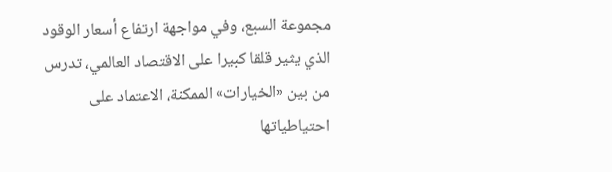مجموعة السبع، وفي مواجهة ارتفاع أسعار الوقود الذي يثير قلقا كبيرا على الاقتصاد العالمي، تدرس من بين «الخيارات» الممكنة، الاعتماد على احتياطياتها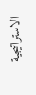الاستراتيجية